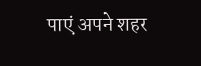पाएं अपने शहर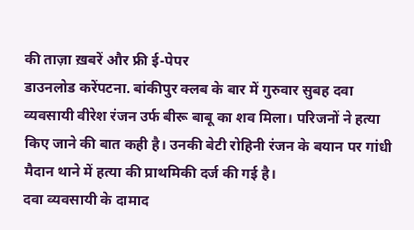की ताज़ा ख़बरें और फ्री ई-पेपर
डाउनलोड करेंपटना. बांकीपुर क्लब के बार में गुरुवार सुबह दवा व्यवसायी वीरेश रंजन उर्फ बीरू बाबू का शव मिला। परिजनों ने हत्या किए जाने की बात कही है। उनकी बेटी रोहिनी रंजन के बयान पर गांधी मैदान थाने में हत्या की प्राथमिकी दर्ज की गई है।
दवा व्यवसायी के दामाद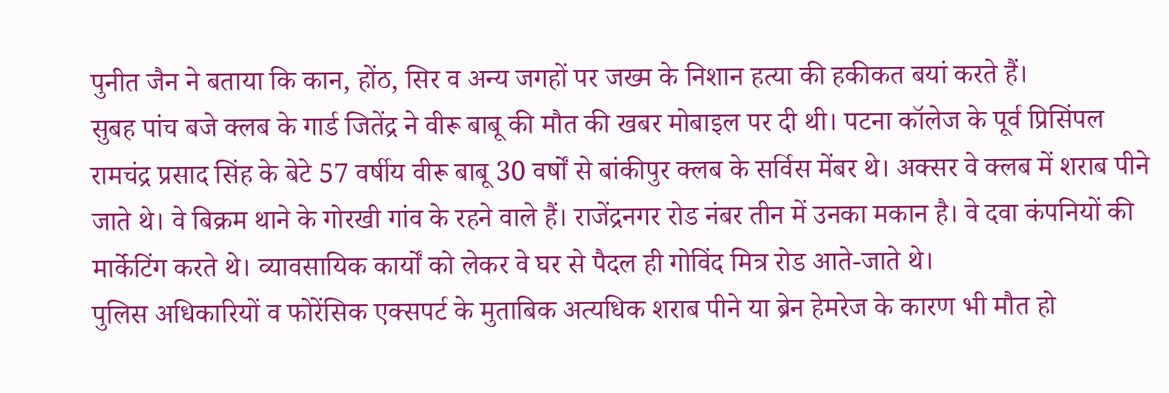पुनीत जैन ने बताया कि कान, होंठ, सिर व अन्य जगहों पर जख्म के निशान हत्या की हकीकत बयां करते हैं।
सुबह पांच बजे क्लब के गार्ड जितेंद्र ने वीरू बाबू की मौत की खबर मोबाइल पर दी थी। पटना कॉलेज के पूर्व प्रिसिंपल रामचंद्र प्रसाद सिंह के बेटे 57 वर्षीय वीरू बाबू 30 वर्षों से बांकीपुर क्लब के सर्विस मेंबर थे। अक्सर वे क्लब में शराब पीने जाते थे। वे बिक्रम थाने के गोरखी गांव के रहने वाले हैं। राजेंद्रनगर रोड नंबर तीन में उनका मकान है। वे दवा कंपनियों की मार्केटिंग करते थे। व्यावसायिक कार्यों को लेकर वे घर से पैदल ही गोविंद मित्र रोड आते-जाते थे।
पुलिस अधिकारियों व फोरेंसिक एक्सपर्ट के मुताबिक अत्यधिक शराब पीने या ब्रेन हेमरेज के कारण भी मौत हो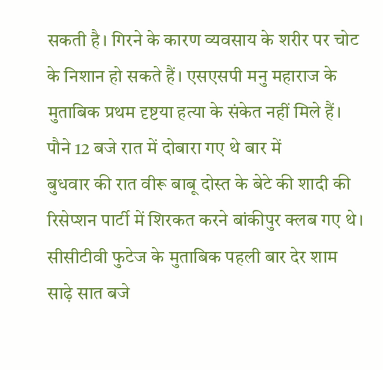सकती है। गिरने के कारण व्यवसाय के शरीर पर चोट के निशान हो सकते हैं। एसएसपी मनु महाराज के मुताबिक प्रथम दृष्टया हत्या के संकेत नहीं मिले हैं।
पौने 12 बजे रात में दोबारा गए थे बार में
बुधवार की रात वीरू बाबू दोस्त के बेटे की शादी की रिसेप्शन पार्टी में शिरकत करने बांकीपुर क्लब गए थे। सीसीटीवी फुटेज के मुताबिक पहली बार देर शाम साढ़े सात बजे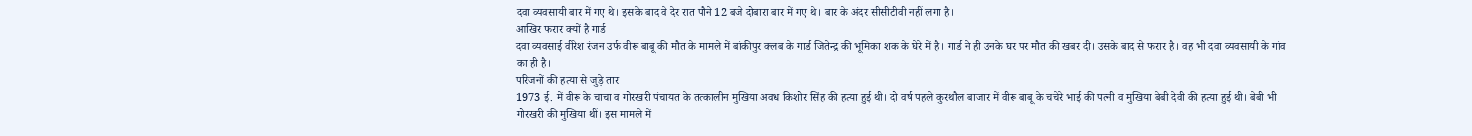दवा व्यवसायी बार में गए थे। इसके बाद वे देर रात पौने 12 बजे दोबारा बार में गए थे। बार के अंदर सीसीटीवी नहीं लगा है।
आखिर फरार क्यों है गार्ड
दवा व्यवसाई वीरेश रंजन उर्फ वीरू बाबू की मौत के मामले में बांकीपुर क्लब के गार्ड जितेन्द्र की भूमिका शक के घेरे में है। गार्ड ने ही उनके घर पर मौत की खबर दी। उसके बाद से फरार है। वह भी दवा व्यवसायी के गांव का ही है।
परिजनों की हत्या से जुड़े तार
1973 ई. में वीरू के चाचा व गोरखरी पंचायत के तत्कालीन मुखिया अवध किशोर सिंह की हत्या हुई थी। दो वर्ष पहले कुरथौल बाजार में वीरू बाबू के चचेरे भाई की पत्नी व मुखिया बेबी देवी की हत्या हुई थी। बेबी भी गोरखरी की मुखिया थीं। इस मामले में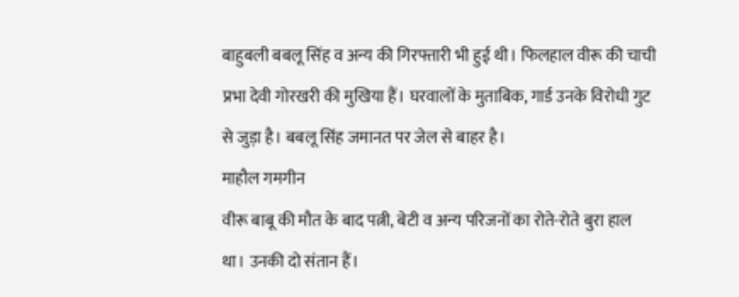बाहुबली बबलू सिंह व अन्य की गिरफ्तारी भी हुई थी। फिलहाल वीरू की चाची प्रभा देवी गोरखरी की मुखिया हैं। घरवालों के मुताबिक, गार्ड उनके विरोधी गुट से जुड़ा है। बबलू सिंह जमानत पर जेल से बाहर है।
माहौल गमगीन
वीरू बाबू की मौत के बाद पत्नी, बेटी व अन्य परिजनों का रोते-रोते बुरा हाल था। उनकी दो संतान हैं।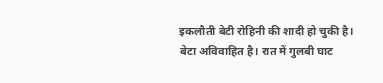इकलौती बेटी रोहिनी की शादी हो चुकी है। बेटा अविवाहित है। रात में गुलबी घाट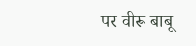पर वीरू बाबू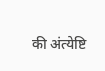की अंत्येष्टि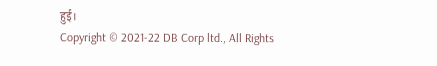हुई।
Copyright © 2021-22 DB Corp ltd., All Rights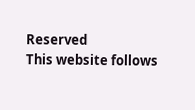Reserved
This website follows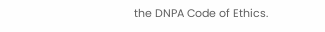the DNPA Code of Ethics.